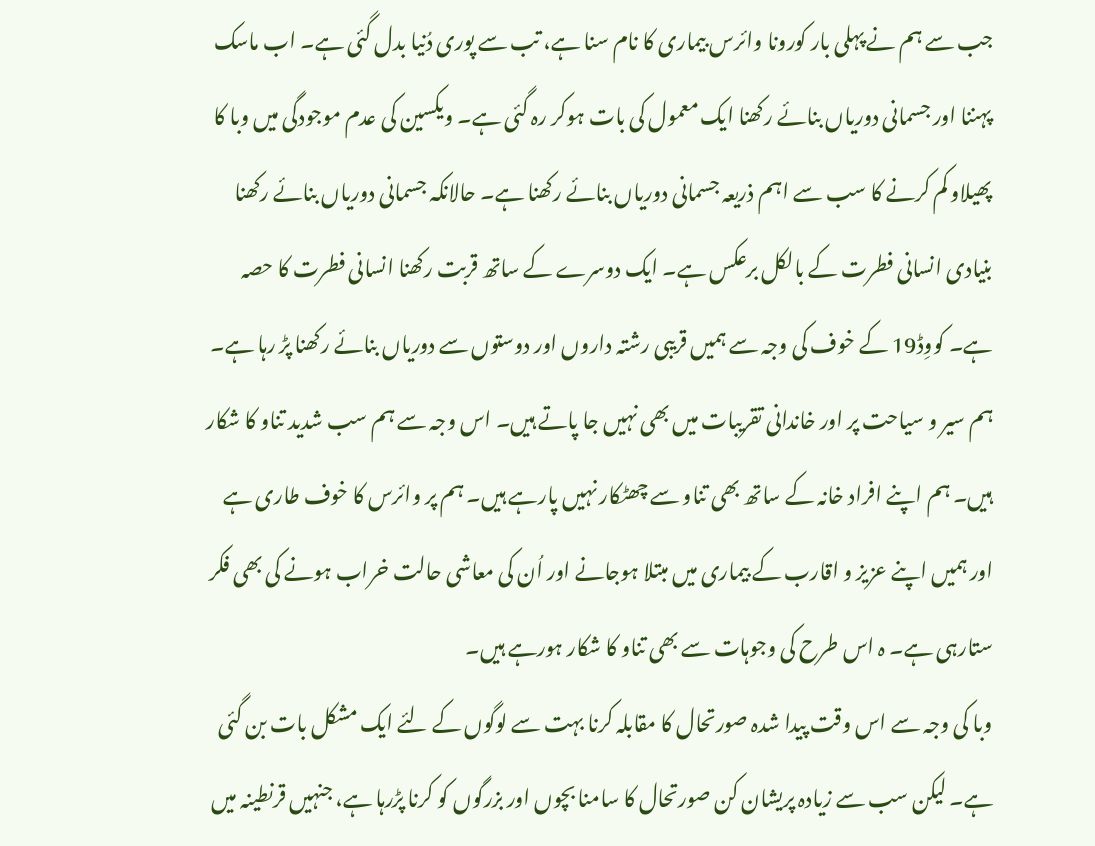جب سے ہم نے پہلی بار کورونا وائرس بیماری کا نام سنا ہے، تب سے پوری دُنیا بدل گئی ہے۔ اب ماسک پہننا اور جسمانی دوریاں بنائے رکھنا ایک معمول کی بات ہوکر رہ گئی ہے۔ ویکسین کی عدم موجودگی میں وبا کا پھیلاو کم کرنے کا سب سے اہم ذریعہ جسمانی دوریاں بنائے رکھنا ہے۔ حالانکہ جسمانی دوریاں بنائے رکھنا بنیادی انسانی فطرت کے بالکل برعکس ہے۔ ایک دوسرے کے ساتھ قربت رکھنا انسانی فطرت کا حصہ ہے۔ کووِڈ19 کے خوف کی وجہ سے ہمیں قریبی رشتہ داروں اور دوستوں سے دوریاں بنائے رکھنا پڑ رہا ہے۔ ہم سیر و سیاحت پر اور خاندانی تقریبات میں بھی نہیں جا پاتے ہیں۔ اس وجہ سے ہم سب شدید تناو کا شکار ہیں۔ ہم اپنے افراد خانہ کے ساتھ بھی تناو سے چھٹکار نہیں پارہے ہیں۔ ہم پر وائرس کا خوف طاری ہے اور ہمیں اپنے عزیز و اقارب کے بیماری میں مبتلا ہوجانے اور اُن کی معاشی حالت خراب ہونے کی بھی فکر ستارہی ہے۔ ہ اس طرح کی وجوہات سے بھی تناو کا شکار ہورہے ہیں۔
وبا کی وجہ سے اس وقت پیدا شدہ صورتحال کا مقابلہ کرنا بہت سے لوگوں کے لئے ایک مشکل بات بن گئی ہے۔ لیکن سب سے زیادہ پریشان کن صورتحال کا سامنا بچوں اور بزرگوں کو کرنا پڑرہا ہے، جنہیں قرنطینہ میں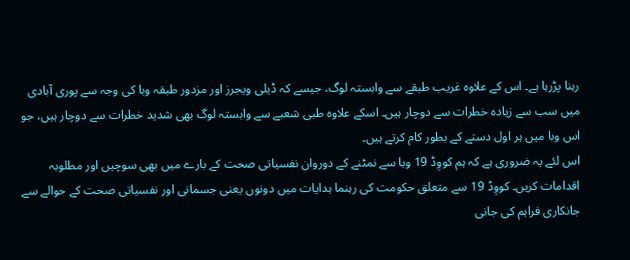رہنا پڑرہا ہے۔ اس کے علاوہ غریب طبقے سے وابستہ لوگ، جیسے کہ ڈیلی ویجرز اور مزدور طبقہ وبا کی وجہ سے پوری آبادی میں سب سے زیادہ خطرات سے دوچار ہیں۔ اسکے علاوہ طبی شعبے سے وابستہ لوگ بھی شدید خطرات سے دوچار ہیں، جو اس وبا میں ہر اول دستے کے بطور کام کرتے ہیں۔
اس لئے یہ ضروری ہے کہ ہم کووِڈ 19 وبا سے نمٹنے کے دوروان نفسیاتی صحت کے بارے میں بھی سوچیں اور مطلوبہ اقدامات کریں۔ کووِڈ 19 سے متعلق حکومت کی رہنما ہدایات میں دونوں یعنی جسمانی اور نفسیاتی صحت کے حوالے سے جانکاری فراہم کی جانی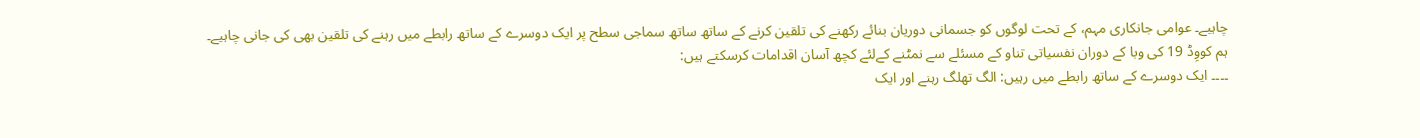چاہیے۔ عوامی جانکاری مہم، کے تحت لوگوں کو جسمانی دوریان بنائے رکھنے کی تلقین کرنے کے ساتھ ساتھ سماجی سطح پر ایک دوسرے کے ساتھ رابطے میں رہنے کی تلقین بھی کی جانی چاہیے۔
ہم کووِڈ 19 کی وبا کے دوران نفسیاتی تناو کے مسئلے سے نمٹنے کےلئے کچھ آسان اقدامات کرسکتے ہیں:
۔۔۔۔ ایک دوسرے کے ساتھ رابطے میں رہیں: الگ تھلگ رہنے اور ایک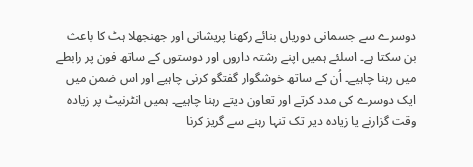دوسرے سے جسمانی دوریاں بنائے رکھنا پریشانی اور جھنجھلا ہٹ کا باعث بن سکتا ہے۔ اسلئے ہمیں اپنے رشتہ داروں اور دوستوں کے ساتھ فون پر رابطے میں رہنا چاہیے۔ اُن کے ساتھ خوشگوار گفتگو کرنی چاہیے اور اس ضمن میں ایک دوسرے کی مدد کرتے اور تعاون دیتے رہنا چاہیے۔ ہمیں انٹرنیٹ پر زیادہ وقت گزارنے یا زیادہ دیر تک تنہا رہنے سے گریز کرنا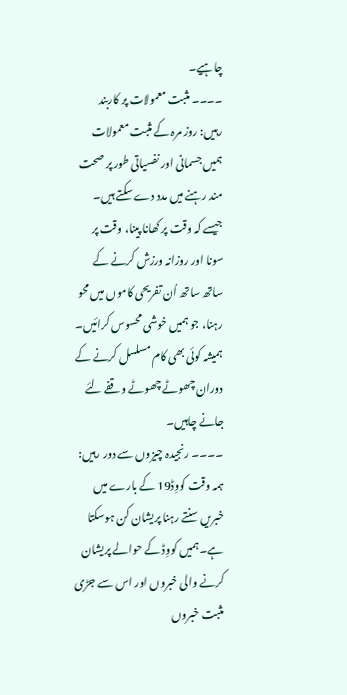چاہیے۔
۔۔۔۔ مثبت معمولات پر کاربند رہیں: روز مرہ کے مثبت معمولات ہمیں جسمانی اور نفسیاتی طور پر صحت مند رہنے میں مدد دے سکتے ہیں۔ جیسے کہ وقت پر کھانا پینا، وقت پر سونا اور روزانہ ورزش کرنے کے ساتھ ساتھ اُن تفریحی کاموں میں محو رہنا، جو ہمیں خوشی محسوس کرائیں۔ ہمیشہ کوئی بھی کام مسلسل کرنے کے دوران چھوٹے چھوٹے وقفے لئے جانے چاہیں۔
۔۔۔۔ رنجیدہ چیزوں سے دور رہیں: ہمہ وقت کووِڈ19 کے بارے میں خبریں سنتے رہنا پریشان کن ہوسکتا ہے۔ہمیں کووِڈ کے حوالے پریشان کرنے والی خبروں اور اس سے جڑی مثبت خبروں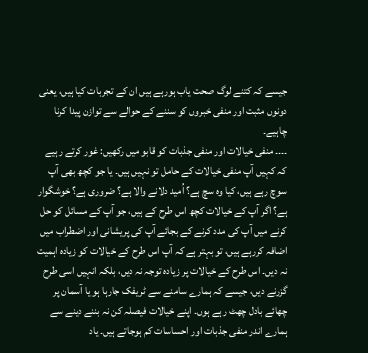جیسے کہ کتنے لوگ صحت یاب ہورہے ہیں ان کے تجربات کیا ہیں، یعنی دونوں مثبت اور منفی خبروں کو سننے کے حوالے سے توازن پیدا کرنا چاہیے۔
۔۔۔۔ منفی خیالات اور منفی جذبات کو قابو میں رکھیں: غور کرتے رہیے کہ کہیں آپ منفی خیالات کے حامل تو نہیں ہیں۔ یا جو کچھ بھی آپ سوچ رہے ہیں، کیا وہ سچ ہے؟ اُمید دلانے والا ہے؟ ضروری ہے؟ خوشگوار ہے؟ اگر آپ کے خیالات کچھ اس طرح کے ہیں، جو آپ کے مسائل کو حل کرنے میں آپ کی مدد کرنے کے بجائے آپ کی پریشانی اور اضطراب میں اضافہ کررہے ہیں، تو بہتر ہے کہ آپ اس طرح کے خیالات کو زیادہ اہمیت نہ دیں۔ اس طرح کے خیالات پر زیادہ توجہ نہ دیں، بلکہ انہیں اسی طرح گزرنے دیں، جیسے کہ ہمارے سامنے سے ٹریفک جارہا ہو یا آسمان پر چھائے بادل چھٹ رہے ہوں۔ اپنے خیالات فیصلہ کن نہ بننے دینے سے ہمارے اندر منفی جذبات اور احساسات کم ہوجاتے ہیں۔ یاد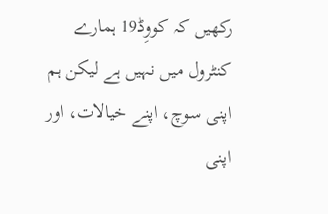رکھیں کہ کووِڈ19 ہمارے کنٹرول میں نہیں ہے لیکن ہم اپنی سوچ، اپنے خیالات، اور اپنی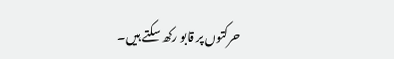حرکتوں پر قابو رکھ سکتے ہیں۔